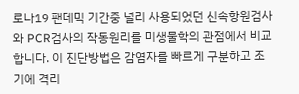로나19 팬데믹 기간중 널리 사용되었던 신속항원검사와 PCR검사의 작동원리를 미생물학의 관점에서 비교합니다. 이 진단방법은 감염자를 빠르게 구분하고 조기에 격리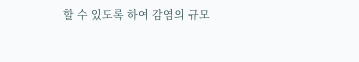할 수 있도록 하여 감염의 규모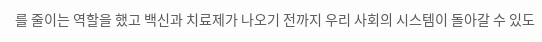를 줄이는 역할을 했고 백신과 치료제가 나오기 전까지 우리 사회의 시스템이 돌아갈 수 있도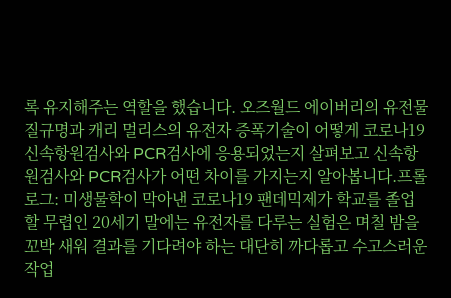록 유지해주는 역할을 했습니다. 오즈월드 에이버리의 유전물질규명과 캐리 멀리스의 유전자 증폭기술이 어떻게 코로나19 신속항원검사와 PCR검사에 응용되었는지 살펴보고 신속항원검사와 PCR검사가 어떤 차이를 가지는지 알아봅니다.프롤로그: 미생물학이 막아낸 코로나19 팬데믹제가 학교를 졸업할 무렵인 20세기 말에는 유전자를 다루는 실험은 며칠 밤을 꼬박 새워 결과를 기다려야 하는 대단히 까다롭고 수고스러운 작업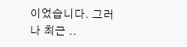이었습니다. 그러나 최근 ..